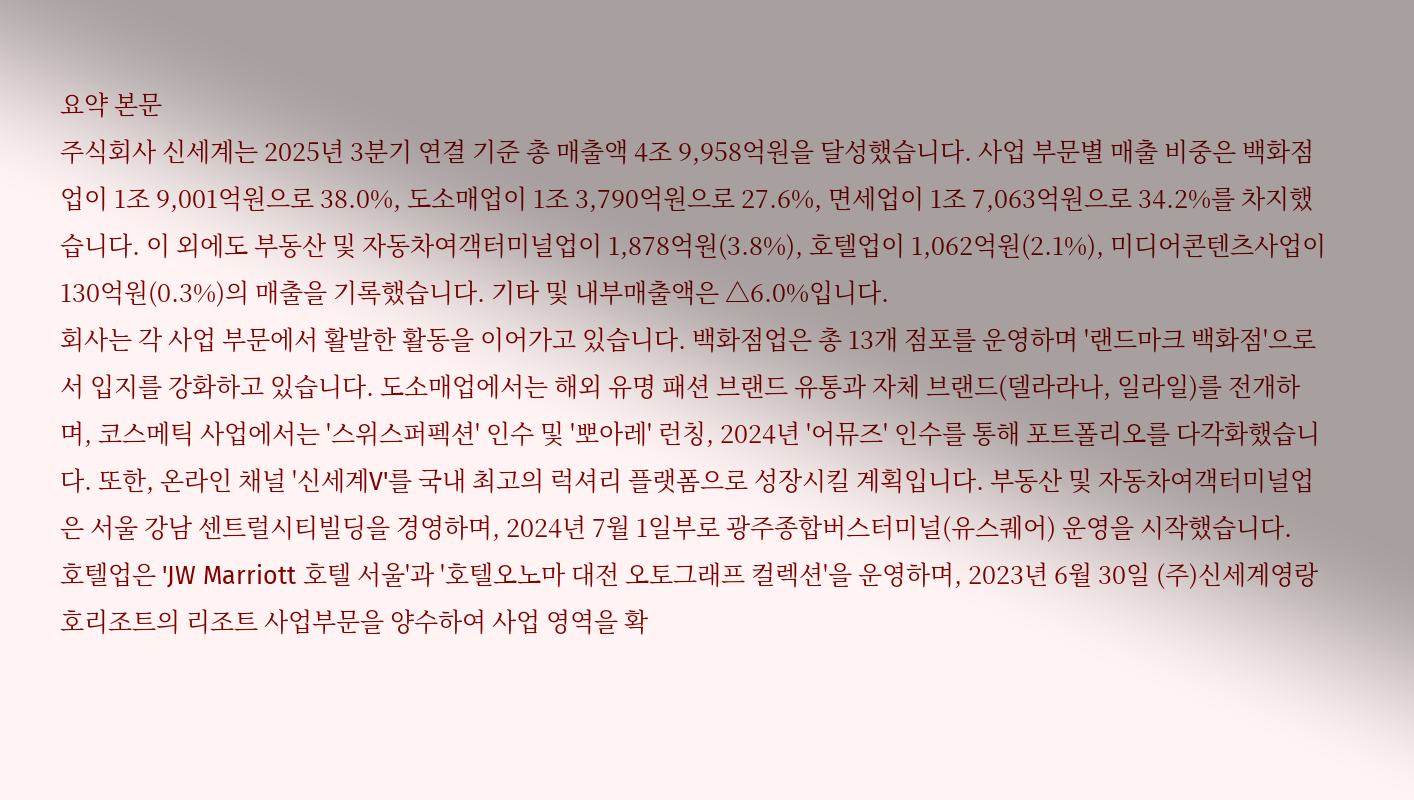요약 본문
주식회사 신세계는 2025년 3분기 연결 기준 총 매출액 4조 9,958억원을 달성했습니다. 사업 부문별 매출 비중은 백화점업이 1조 9,001억원으로 38.0%, 도소매업이 1조 3,790억원으로 27.6%, 면세업이 1조 7,063억원으로 34.2%를 차지했습니다. 이 외에도 부동산 및 자동차여객터미널업이 1,878억원(3.8%), 호텔업이 1,062억원(2.1%), 미디어콘텐츠사업이 130억원(0.3%)의 매출을 기록했습니다. 기타 및 내부매출액은 △6.0%입니다.
회사는 각 사업 부문에서 활발한 활동을 이어가고 있습니다. 백화점업은 총 13개 점포를 운영하며 '랜드마크 백화점'으로서 입지를 강화하고 있습니다. 도소매업에서는 해외 유명 패션 브랜드 유통과 자체 브랜드(델라라나, 일라일)를 전개하며, 코스메틱 사업에서는 '스위스퍼펙션' 인수 및 '뽀아레' 런칭, 2024년 '어뮤즈' 인수를 통해 포트폴리오를 다각화했습니다. 또한, 온라인 채널 '신세계V'를 국내 최고의 럭셔리 플랫폼으로 성장시킬 계획입니다. 부동산 및 자동차여객터미널업은 서울 강남 센트럴시티빌딩을 경영하며, 2024년 7월 1일부로 광주종합버스터미널(유스퀘어) 운영을 시작했습니다.
호텔업은 'JW Marriott 호텔 서울'과 '호텔오노마 대전 오토그래프 컬렉션'을 운영하며, 2023년 6월 30일 (주)신세계영랑호리조트의 리조트 사업부문을 양수하여 사업 영역을 확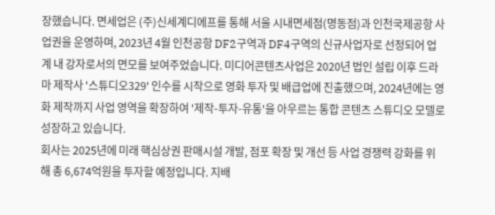장했습니다. 면세업은 (주)신세계디에프를 통해 서울 시내면세점(명동점)과 인천국제공항 사업권을 운영하며, 2023년 4월 인천공항 DF2구역과 DF4구역의 신규사업자로 선정되어 업계 내 강자로서의 면모를 보여주었습니다. 미디어콘텐츠사업은 2020년 법인 설립 이후 드라마 제작사 '스튜디오329' 인수를 시작으로 영화 투자 및 배급업에 진출했으며, 2024년에는 영화 제작까지 사업 영역을 확장하여 '제작-투자-유통'을 아우르는 통합 콘텐츠 스튜디오 모델로 성장하고 있습니다.
회사는 2025년에 미래 핵심상권 판매시설 개발, 점포 확장 및 개선 등 사업 경쟁력 강화를 위해 총 6,674억원을 투자할 예정입니다. 지배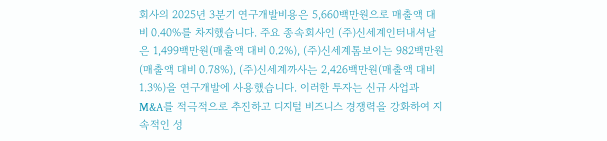회사의 2025년 3분기 연구개발비용은 5,660백만원으로 매출액 대비 0.40%를 차지했습니다. 주요 종속회사인 (주)신세계인터내셔날은 1,499백만원(매출액 대비 0.2%), (주)신세계톰보이는 982백만원(매출액 대비 0.78%), (주)신세계까사는 2,426백만원(매출액 대비 1.3%)을 연구개발에 사용했습니다. 이러한 투자는 신규 사업과 M&A를 적극적으로 추진하고 디지털 비즈니스 경쟁력을 강화하여 지속적인 성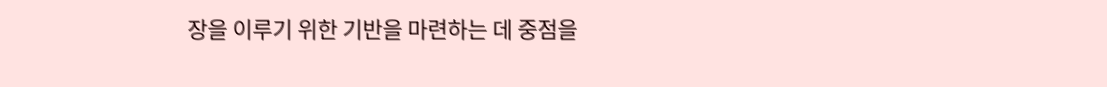장을 이루기 위한 기반을 마련하는 데 중점을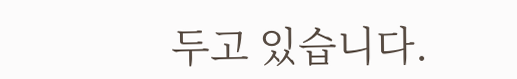두고 있습니다.